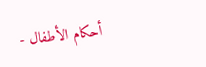أحكام الأطفال -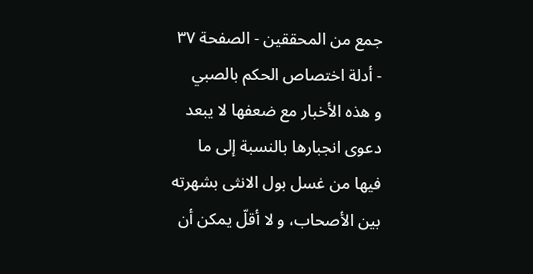جمع من المحققين - الصفحة ٣٧ - أدلة اختصاص الحكم بالصبي
و هذه الأخبار مع ضعفها لا يبعد دعوى انجبارها بالنسبة إلى ما فيها من غسل بول الانثى بشهرته بين الأصحاب، و لا أقلّ يمكن أن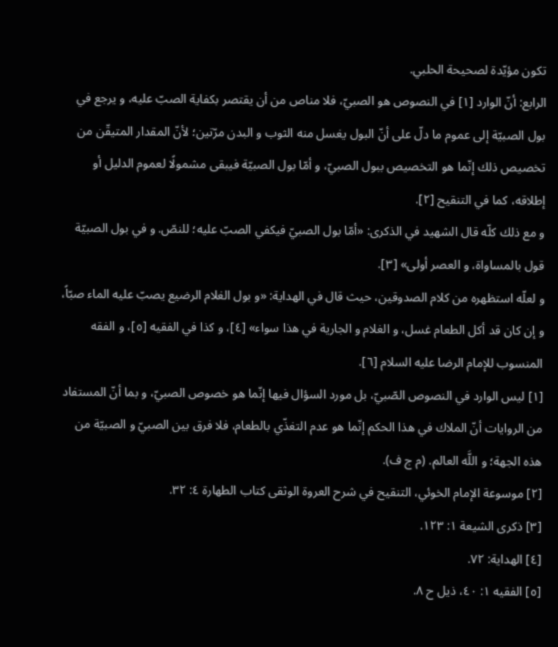تكون مؤيّدة لصحيحة الحلبي.
الرابع: أنّ الوارد [١] في النصوص هو الصبيّ، فلا مناص من أن يقتصر بكفاية الصبّ عليه، و يرجع في بول الصبيّة إلى عموم ما دلّ على أنّ البول يغسل منه الثوب و البدن مرّتين؛ لأنّ المقدار المتيقّن من تخصيص ذلك إنّما هو التخصيص ببول الصبيّ، و أمّا بول الصبيّة فيبقى مشمولًا لعموم الدليل أو إطلاقه، كما في التنقيح [٢].
و مع ذلك كلّه قال الشهيد في الذكرى: «أمّا بول الصبيّ فيكفي الصبّ عليه؛ للنصّ. و في بول الصبيّة قول بالمساواة، و العصر أولى» [٣].
و لعلّه استظهره من كلام الصدوقين، حيث قال في الهداية: «و بول الغلام الرضيع يصبّ عليه الماء صبّاً، و إن كان قد أكل الطعام غسل، و الغلام و الجارية في هذا سواء» [٤]، و كذا في الفقيه [٥]، و الفقه المنسوب للإمام الرضا عليه السلام [٦].
[١] ليس الوارد في النصوص الصّبيّ، بل مورد السؤال فيها إنّما هو خصوص الصبيّ، و بما أنّ المستفاد من الروايات أنّ الملاك في هذا الحكم إنّما هو عدم التغذّي بالطعام، فلا فرق بين الصبيّ و الصبيّة من هذه الجهة؛ و اللَّه العالم. (م ج ف).
[٢] موسوعة الإمام الخوئي، التنقيح في شرح العروة الوثقى كتاب الطهارة ٤: ٣٢.
[٣] ذكرى الشيعة ١: ١٢٣.
[٤] الهداية: ٧٢.
[٥] الفقيه ١: ٤٠، ذيل ح ٨.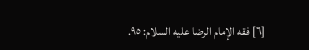[٦] فقه الإمام الرضا عليه السلام: ٩٥.